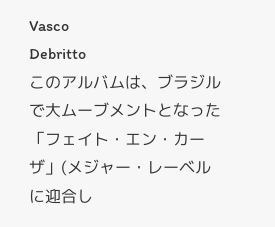Vasco
Debritto
このアルバムは、ブラジルで大ムーブメントとなった「フェイト・エン・カーザ」(メジャー・レーベルに迎合し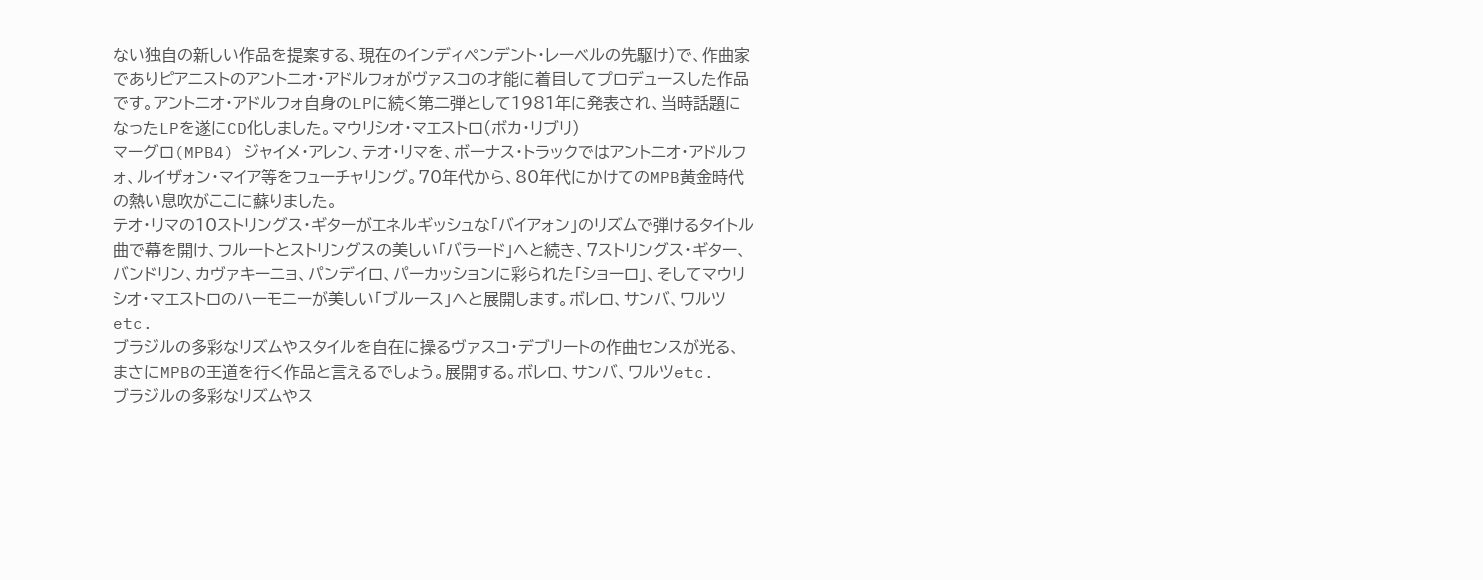ない独自の新しい作品を提案する、現在のインディペンデント・レーベルの先駆け)で、作曲家でありピアニストのアントニオ・アドルフォがヴァスコの才能に着目してプロデュースした作品です。アントニオ・アドルフォ自身のLPに続く第二弾として1981年に発表され、当時話題になったLPを遂にCD化しました。マウリシオ・マエストロ(ボカ・リブリ)
マーグロ(MPB4) ジャイメ・アレン、テオ・リマを、ボーナス・トラックではアントニオ・アドルフォ、ルイザォン・マイア等をフューチャリング。70年代から、80年代にかけてのMPB黄金時代の熱い息吹がここに蘇りました。
テオ・リマの10ストリングス・ギターがエネルギッシュな「バイアォン」のリズムで弾けるタイトル曲で幕を開け、フルートとストリングスの美しい「バラード」へと続き、7ストリングス・ギター、バンドリン、カヴァキーニョ、パンデイロ、パーカッションに彩られた「ショーロ」、そしてマウリシオ・マエストロのハーモニーが美しい「ブルース」へと展開します。ボレロ、サンバ、ワルツetc.
ブラジルの多彩なリズムやスタイルを自在に操るヴァスコ・デブリートの作曲センスが光る、まさにMPBの王道を行く作品と言えるでしょう。展開する。ボレロ、サンバ、ワルツetc.
ブラジルの多彩なリズムやス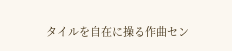タイルを自在に操る作曲セン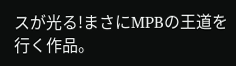スが光る!まさにMPBの王道を行く作品。